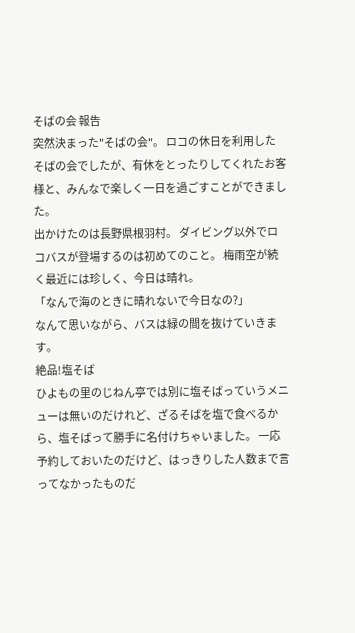そばの会 報告
突然決まった"そばの会"。 ロコの休日を利用したそばの会でしたが、有休をとったりしてくれたお客様と、みんなで楽しく一日を過ごすことができました。
出かけたのは長野県根羽村。 ダイビング以外でロコバスが登場するのは初めてのこと。 梅雨空が続く最近には珍しく、今日は晴れ。
「なんで海のときに晴れないで今日なの?」
なんて思いながら、バスは緑の間を抜けていきます。
絶品!塩そば
ひよもの里のじねん亭では別に塩そばっていうメニューは無いのだけれど、ざるそばを塩で食べるから、塩そばって勝手に名付けちゃいました。 一応予約しておいたのだけど、はっきりした人数まで言ってなかったものだ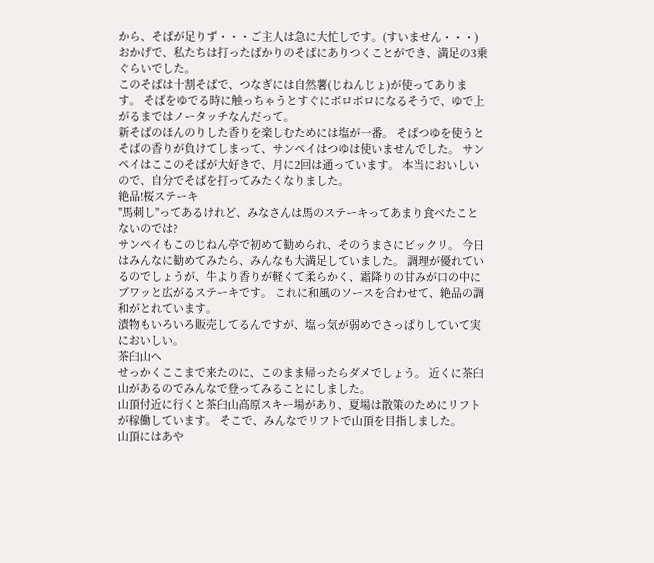から、そばが足りず・・・ご主人は急に大忙しです。(すいません・・・)
おかげで、私たちは打ったばかりのそばにありつくことができ、満足の3乗ぐらいでした。
このそばは十割そばで、つなぎには自然薯(じねんじょ)が使ってあります。 そばをゆでる時に触っちゃうとすぐにボロボロになるそうで、ゆで上がるまではノータッチなんだって。
新そばのほんのりした香りを楽しむためには塩が一番。 そばつゆを使うとそばの香りが負けてしまって、サンペイはつゆは使いませんでした。 サンペイはここのそばが大好きで、月に2回は通っています。 本当においしいので、自分でそばを打ってみたくなりました。
絶品!桜ステーキ
"馬刺し"ってあるけれど、みなさんは馬のステーキってあまり食べたことないのでは?
サンペイもこのじねん亭で初めて勧められ、そのうまさにビックリ。 今日はみんなに勧めてみたら、みんなも大満足していました。 調理が優れているのでしょうが、牛より香りが軽くて柔らかく、霜降りの甘みが口の中にブワッと広がるステーキです。 これに和風のソースを合わせて、絶品の調和がとれています。
漬物もいろいろ販売してるんですが、塩っ気が弱めでさっぱりしていて実においしい。
茶臼山へ
せっかくここまで来たのに、このまま帰ったらダメでしょう。 近くに茶臼山があるのでみんなで登ってみることにしました。
山頂付近に行くと茶臼山高原スキー場があり、夏場は散策のためにリフトが稼働しています。 そこで、みんなでリフトで山頂を目指しました。
山頂にはあや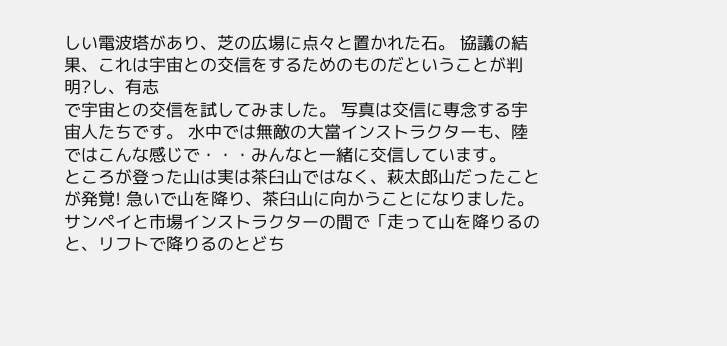しい電波塔があり、芝の広場に点々と置かれた石。 協議の結果、これは宇宙との交信をするためのものだということが判明?し、有志
で宇宙との交信を試してみました。 写真は交信に専念する宇宙人たちです。 水中では無敵の大當インストラクターも、陸ではこんな感じで・・・みんなと一緒に交信しています。
ところが登った山は実は茶臼山ではなく、萩太郎山だったことが発覚! 急いで山を降り、茶臼山に向かうことになりました。
サンペイと市場インストラクターの間で「走って山を降りるのと、リフトで降りるのとどち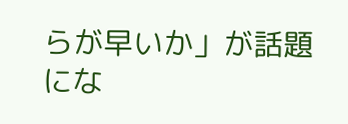らが早いか」が話題にな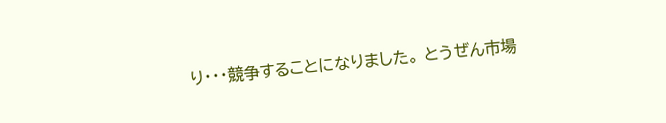り・・・競争することになりました。 とうぜん市場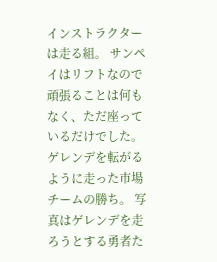インストラクターは走る組。 サンペイはリフトなので頑張ることは何もなく、ただ座っているだけでした。
ゲレンデを転がるように走った市場チームの勝ち。 写真はゲレンデを走ろうとする勇者た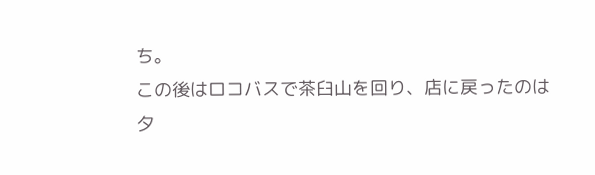ち。
この後はロコバスで茶臼山を回り、店に戻ったのは夕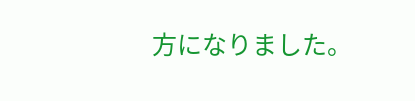方になりました。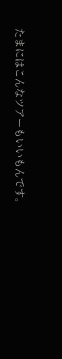たまにはこんなツアーもいいもんです。